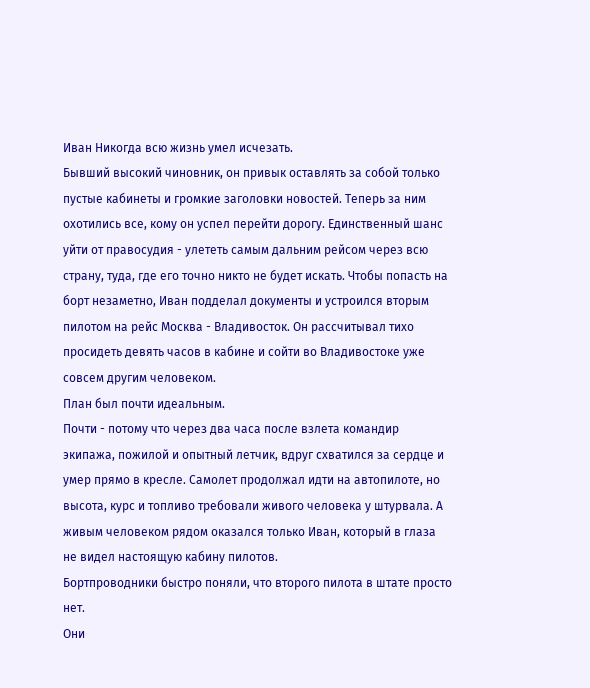Иван Никогда всю жизнь умел исчезать.
Бывший высокий чиновник, он привык оставлять за собой только пустые кабинеты и громкие заголовки новостей. Теперь за ним охотились все, кому он успел перейти дорогу. Единственный шанс уйти от правосудия - улететь самым дальним рейсом через всю страну, туда, где его точно никто не будет искать. Чтобы попасть на борт незаметно, Иван подделал документы и устроился вторым пилотом на рейс Москва - Владивосток. Он рассчитывал тихо просидеть девять часов в кабине и сойти во Владивостоке уже совсем другим человеком.
План был почти идеальным.
Почти - потому что через два часа после взлета командир экипажа, пожилой и опытный летчик, вдруг схватился за сердце и умер прямо в кресле. Самолет продолжал идти на автопилоте, но высота, курс и топливо требовали живого человека у штурвала. А живым человеком рядом оказался только Иван, который в глаза не видел настоящую кабину пилотов.
Бортпроводники быстро поняли, что второго пилота в штате просто нет.
Они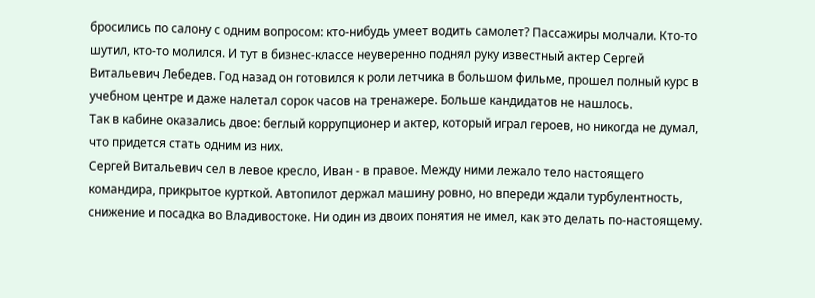бросились по салону с одним вопросом: кто-нибудь умеет водить самолет? Пассажиры молчали. Кто-то шутил, кто-то молился. И тут в бизнес-классе неуверенно поднял руку известный актер Сергей Витальевич Лебедев. Год назад он готовился к роли летчика в большом фильме, прошел полный курс в учебном центре и даже налетал сорок часов на тренажере. Больше кандидатов не нашлось.
Так в кабине оказались двое: беглый коррупционер и актер, который играл героев, но никогда не думал, что придется стать одним из них.
Сергей Витальевич сел в левое кресло, Иван - в правое. Между ними лежало тело настоящего командира, прикрытое курткой. Автопилот держал машину ровно, но впереди ждали турбулентность, снижение и посадка во Владивостоке. Ни один из двоих понятия не имел, как это делать по-настоящему.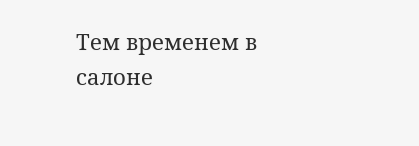Тем временем в салоне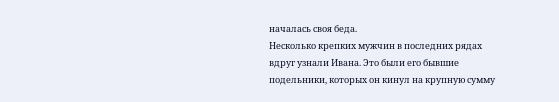началась своя беда.
Несколько крепких мужчин в последних рядах вдруг узнали Ивана. Это были его бывшие подельники, которых он кинул на крупную сумму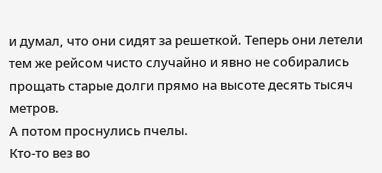и думал, что они сидят за решеткой. Теперь они летели тем же рейсом чисто случайно и явно не собирались прощать старые долги прямо на высоте десять тысяч метров.
А потом проснулись пчелы.
Кто-то вез во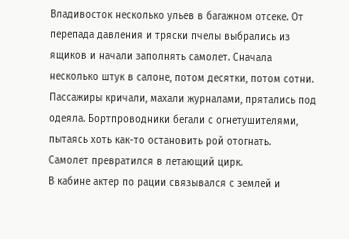Владивосток несколько ульев в багажном отсеке. От перепада давления и тряски пчелы выбрались из ящиков и начали заполнять самолет. Сначала несколько штук в салоне, потом десятки, потом сотни. Пассажиры кричали, махали журналами, прятались под одеяла. Бортпроводники бегали с огнетушителями, пытаясь хоть как-то остановить рой отогнать.
Самолет превратился в летающий цирк.
В кабине актер по рации связывался с землей и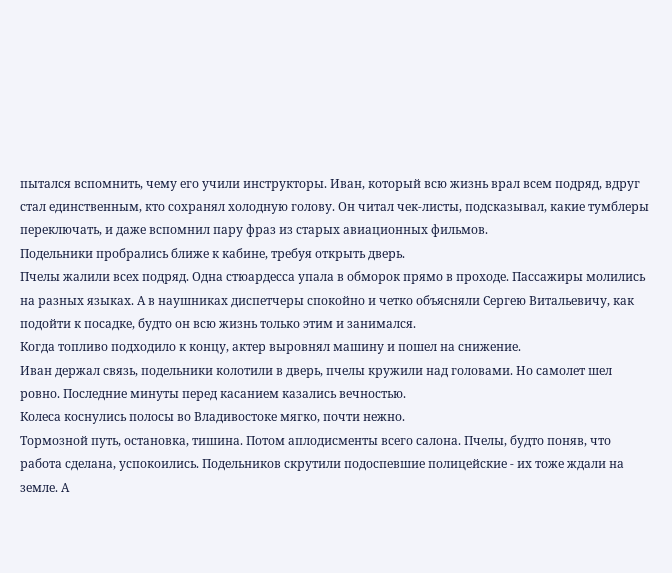пытался вспомнить, чему его учили инструкторы. Иван, который всю жизнь врал всем подряд, вдруг стал единственным, кто сохранял холодную голову. Он читал чек-листы, подсказывал, какие тумблеры переключать, и даже вспомнил пару фраз из старых авиационных фильмов.
Подельники пробрались ближе к кабине, требуя открыть дверь.
Пчелы жалили всех подряд. Одна стюардесса упала в обморок прямо в проходе. Пассажиры молились на разных языках. А в наушниках диспетчеры спокойно и четко объясняли Сергею Витальевичу, как подойти к посадке, будто он всю жизнь только этим и занимался.
Когда топливо подходило к концу, актер выровнял машину и пошел на снижение.
Иван держал связь, подельники колотили в дверь, пчелы кружили над головами. Но самолет шел ровно. Последние минуты перед касанием казались вечностью.
Колеса коснулись полосы во Владивостоке мягко, почти нежно.
Тормозной путь, остановка, тишина. Потом аплодисменты всего салона. Пчелы, будто поняв, что работа сделана, успокоились. Подельников скрутили подоспевшие полицейские - их тоже ждали на земле. А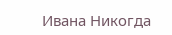Ивана Никогда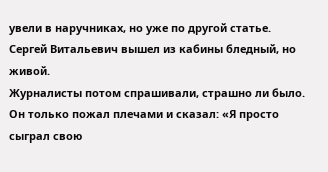увели в наручниках, но уже по другой статье.
Сергей Витальевич вышел из кабины бледный, но живой.
Журналисты потом спрашивали, страшно ли было. Он только пожал плечами и сказал: «Я просто сыграл свою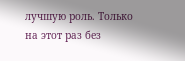лучшую роль. Только на этот раз без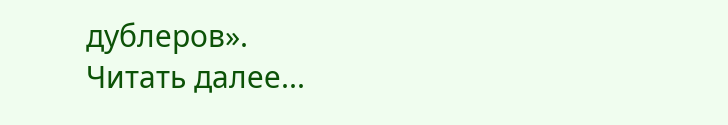дублеров».
Читать далее...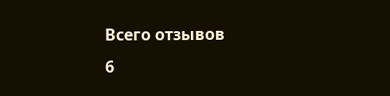Всего отзывов
6